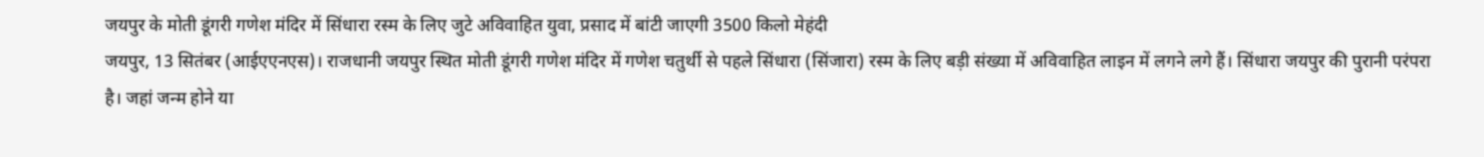जयपुर के मोती डूंगरी गणेश मंदिर में सिंधारा रस्म के लिए जुटे अविवाहित युवा, प्रसाद में बांटी जाएगी 3500 किलो मेहंदी
जयपुर, 13 सितंबर (आईएएनएस)। राजधानी जयपुर स्थित मोती डूंगरी गणेश मंदिर में गणेश चतुर्थी से पहले सिंधारा (सिंजारा) रस्म के लिए बड़ी संख्या में अविवाहित लाइन में लगने लगे हैं। सिंधारा जयपुर की पुरानी परंपरा है। जहां जन्म होने या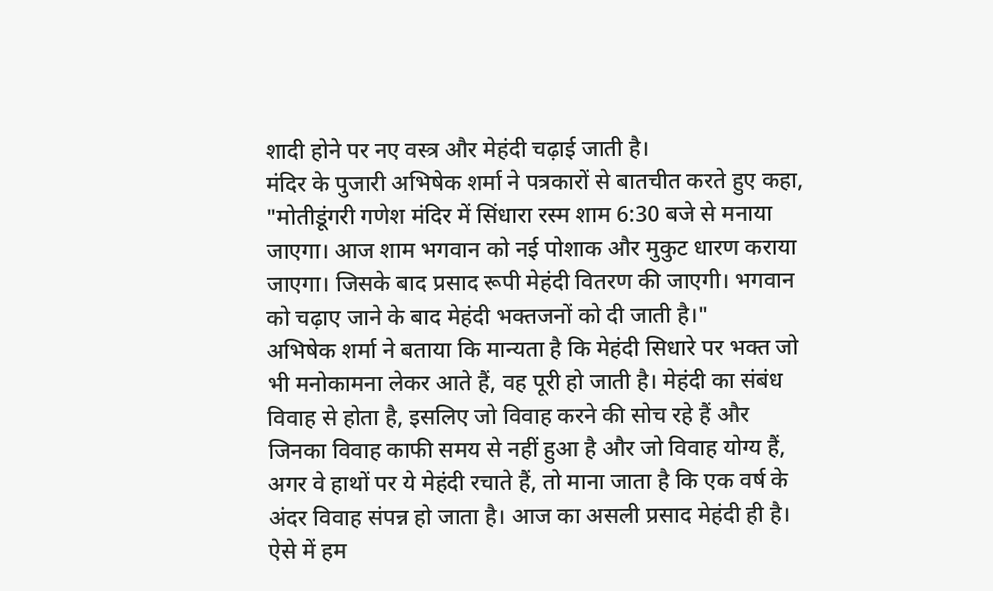शादी होने पर नए वस्त्र और मेहंदी चढ़ाई जाती है।
मंदिर के पुजारी अभिषेक शर्मा ने पत्रकारों से बातचीत करते हुए कहा, "मोतीडूंगरी गणेश मंदिर में सिंधारा रस्म शाम 6:30 बजे से मनाया जाएगा। आज शाम भगवान को नई पोशाक और मुकुट धारण कराया जाएगा। जिसके बाद प्रसाद रूपी मेहंदी वितरण की जाएगी। भगवान को चढ़ाए जाने के बाद मेहंदी भक्तजनों को दी जाती है।"
अभिषेक शर्मा ने बताया कि मान्यता है कि मेहंदी सिधारे पर भक्त जो भी मनोकामना लेकर आते हैं, वह पूरी हो जाती है। मेहंदी का संबंध विवाह से होता है, इसलिए जो विवाह करने की सोच रहे हैं और जिनका विवाह काफी समय से नहीं हुआ है और जो विवाह योग्य हैं, अगर वे हाथों पर ये मेहंदी रचाते हैं, तो माना जाता है कि एक वर्ष के अंदर विवाह संपन्न हो जाता है। आज का असली प्रसाद मेहंदी ही है। ऐसे में हम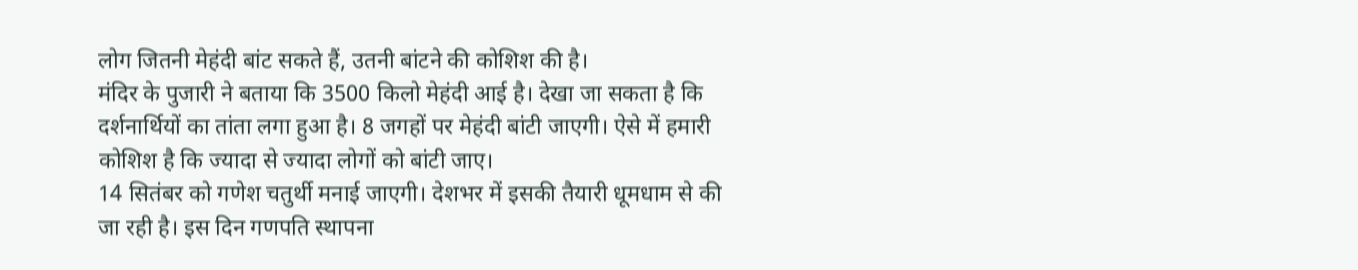लोग जितनी मेहंदी बांट सकते हैं, उतनी बांटने की कोशिश की है।
मंदिर के पुजारी ने बताया कि 3500 किलो मेहंदी आई है। देखा जा सकता है कि दर्शनार्थियों का तांता लगा हुआ है। 8 जगहों पर मेहंदी बांटी जाएगी। ऐसे में हमारी कोशिश है कि ज्यादा से ज्यादा लोगों को बांटी जाए।
14 सितंबर को गणेश चतुर्थी मनाई जाएगी। देशभर में इसकी तैयारी धूमधाम से की जा रही है। इस दिन गणपति स्थापना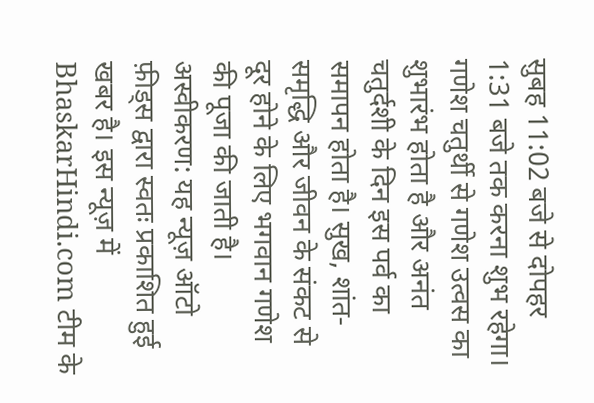सुबह 11:02 बजे से दोपहर 1:31 बजे तक करना शुभ रहेगा। गणेश चतुर्थी से गणेश उत्वस का शुभारंभ होता है और अनंत चतुर्दशी के दिन इस पर्व का समापन होता है। सुख, शांत-समृद्धि और जीवन के संकट से दूर होने के लिए भगवान गणेश की पूजा की जाती है।
अस्वीकरण: यह न्यूज़ ऑटो फ़ीड्स द्वारा स्वतः प्रकाशित हुई खबर है। इस न्यूज़ में BhaskarHindi.com टीम के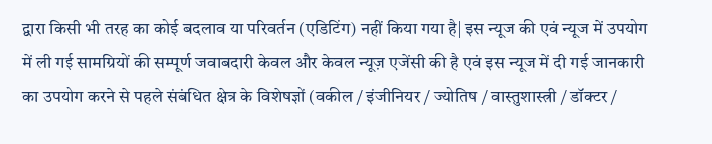द्वारा किसी भी तरह का कोई बदलाव या परिवर्तन (एडिटिंग) नहीं किया गया है| इस न्यूज की एवं न्यूज में उपयोग में ली गई सामग्रियों की सम्पूर्ण जवाबदारी केवल और केवल न्यूज़ एजेंसी की है एवं इस न्यूज में दी गई जानकारी का उपयोग करने से पहले संबंधित क्षेत्र के विशेषज्ञों (वकील / इंजीनियर / ज्योतिष / वास्तुशास्त्री / डॉक्टर /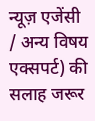न्यूज़ एजेंसी / अन्य विषय एक्सपर्ट) की सलाह जरूर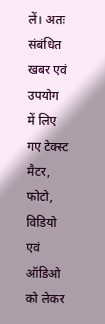लें। अतः संबंधित खबर एवं उपयोग में लिए गए टेक्स्ट मैटर, फोटो, विडियो एवं ऑडिओ को लेकर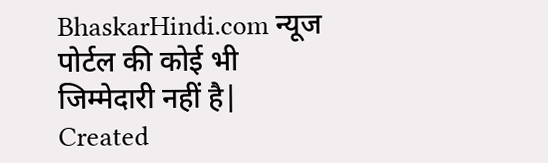BhaskarHindi.com न्यूज पोर्टल की कोई भी जिम्मेदारी नहीं है|
Created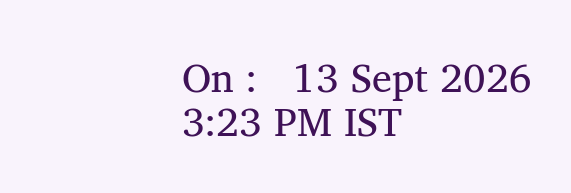On :   13 Sept 2026 3:23 PM IST